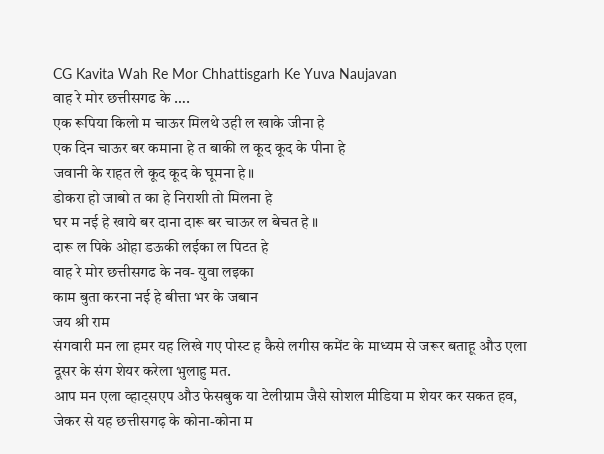CG Kavita Wah Re Mor Chhattisgarh Ke Yuva Naujavan
वाह रे मोर छत्तीसगढ के ….
एक रूपिया किलो म चाऊर मिलथे उही ल खाके जीना हे
एक दिन चाऊर बर कमाना हे त बाकी ल कूद कूद के पीना हे
जवानी के राहत ले कूद कूद के घूमना हे॥
डोकरा हो जाबो त का हे निराशी तो मिलना हे
घर म नई हे खाये बर दाना दारू बर चाऊर ल बेचत हे ॥
दारू ल पिके ओहा डऊकी लईका ल पिटत हे
वाह रे मोर छत्तीसगढ के नव- युवा लइका
काम बुता करना नई हे बीत्ता भर के जबान
जय श्री राम
संगवारी मन ला हमर यह लिखे गए पोस्ट ह कैसे लगीस कमेंट के माध्यम से जरूर बताहू औउ एला दूसर के संग शेयर करेला भुलाहु मत.
आप मन एला व्हाट्सएप औउ फेसबुक या टेलीग्राम जैसे सोशल मीडिया म शेयर कर सकत हव,
जेकर से यह छत्तीसगढ़ के कोना-कोना म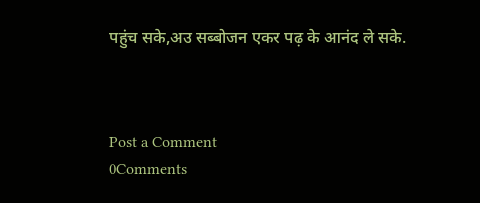पहुंच सके,अउ सब्बोजन एकर पढ़ के आनंद ले सके.



Post a Comment
0Comments